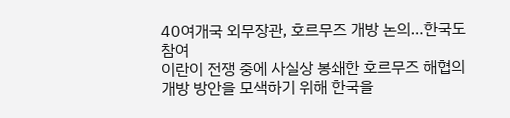40여개국 외무장관, 호르무즈 개방 논의…한국도 참여
이란이 전쟁 중에 사실상 봉쇄한 호르무즈 해협의 개방 방안을 모색하기 위해 한국을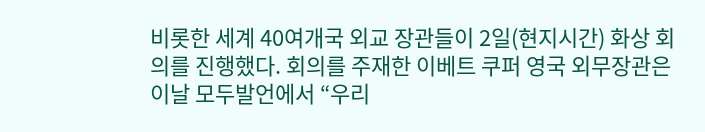비롯한 세계 40여개국 외교 장관들이 2일(현지시간) 화상 회의를 진행했다. 회의를 주재한 이베트 쿠퍼 영국 외무장관은 이날 모두발언에서 “우리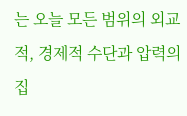는 오늘 모든 범위의 외교적, 경제적 수단과 압력의 집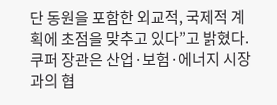단 동원을 포함한 외교적, 국제적 계획에 초점을 맞추고 있다”고 밝혔다. 쿠퍼 장관은 산업·보험·에너지 시장과의 협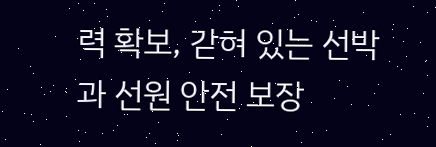력 확보, 갇혀 있는 선박과 선원 안전 보장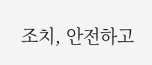조치, 안전하고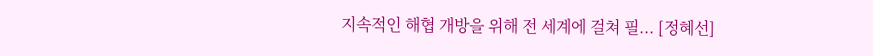지속적인 해협 개방을 위해 전 세계에 걸쳐 필... [정혜선]